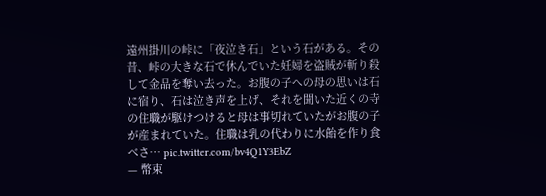遠州掛川の峠に「夜泣き石」という石がある。その昔、峠の大きな石で休んでいた妊婦を盗賊が斬り殺して金品を奪い去った。お腹の子への母の思いは石に宿り、石は泣き声を上げ、それを聞いた近くの寺の住職が駆けつけると母は事切れていたがお腹の子が産まれていた。住職は乳の代わりに水飴を作り食べさ… pic.twitter.com/bv4Q1Y3EbZ
— 幣束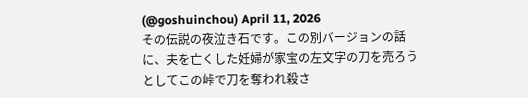(@goshuinchou) April 11, 2026
その伝説の夜泣き石です。この別バージョンの話に、夫を亡くした妊婦が家宝の左文字の刀を売ろうとしてこの峠で刀を奪われ殺さ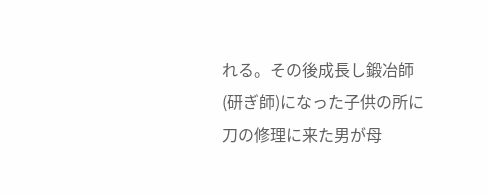れる。その後成長し鍛冶師(研ぎ師)になった子供の所に刀の修理に来た男が母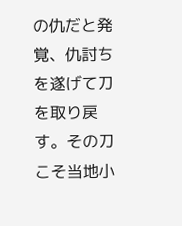の仇だと発覚、仇討ちを遂げて刀を取り戻す。その刀こそ当地小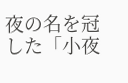夜の名を冠した「小夜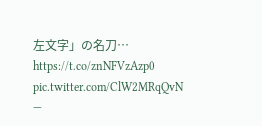左文字」の名刀… https://t.co/znNFVzAzp0 pic.twitter.com/ClW2MRqQvN
—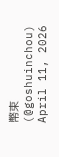幣束 (@goshuinchou) April 11, 2026